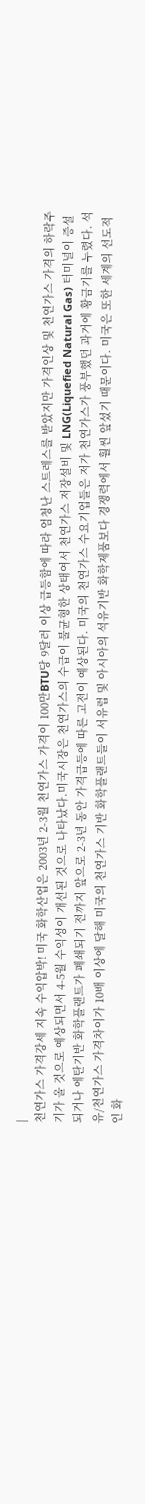|
천연가스 가격강세 지속 수익압박! 미국 화학산업은 2003년 2-3월 천연가스 가격이 100만BTU당 9달러 이상 급등함에 따라 엄청난 스트레스를 받았지만 가격인상 및 천연가스 가격의 하락주기가 올 것으로 예상되면서 4-5월 수익성이 개선된 것으로 나타났다.미국시장은 천연가스의 수급이 불균형한 상태여서 천연가스 저장설비 및 LNG(Liquefied Natural Gas) 터미널이 증설되거나 에탄기반 화학플랜트가 폐쇄되기 전까지 앞으로 2-3년 동안 가격급등에 따른 고전이 예상된다. 미국의 천연가스 수요기업들은 저가 천연가스가 풍부했던 과거에 황금기를 누렸다. 석유/천연가스 가격차이가 10배 이상에 달해 미국의 천연가스 기반 화학플랜트들이 서유럽 및 아시아의 석유기반 화학제품보다 경쟁력에서 훨씬 앞섰기 때문이다. 미국은 또한 세계의 선도적인 화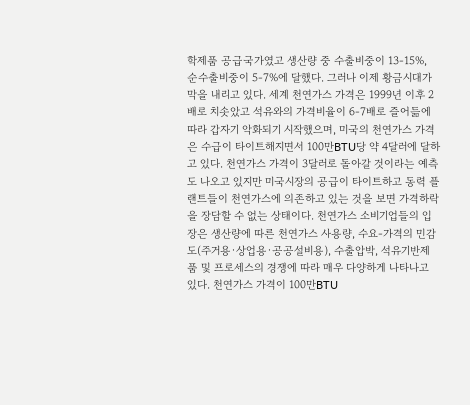학제품 공급국가였고 생산량 중 수출비중이 13-15%, 순수출비중이 5-7%에 달했다. 그러나 이제 황금시대가 막을 내리고 있다. 세계 천연가스 가격은 1999년 이후 2배로 치솟았고 석유와의 가격비율이 6-7배로 즐어듦에 따라 갑자기 악화되기 시작했으며, 미국의 천연가스 가격은 수급이 타이트해지면서 100만BTU당 약 4달러에 달하고 있다. 천연가스 가격이 3달러로 돌아갈 것이라는 예측도 나오고 있지만 미국시장의 공급이 타이트하고 동력 플랜트들이 천연가스에 의존하고 있는 것을 보면 가격하락을 장담할 수 없는 상태이다. 천연가스 소비기업들의 입장은 생산량에 따른 천연가스 사용량, 수요-가격의 민감도(주거용·상업용·공공설비용), 수출압박, 석유기반제품 및 프로세스의 경쟁에 따라 매우 다양하게 나타나고 있다. 천연가스 가격이 100만BTU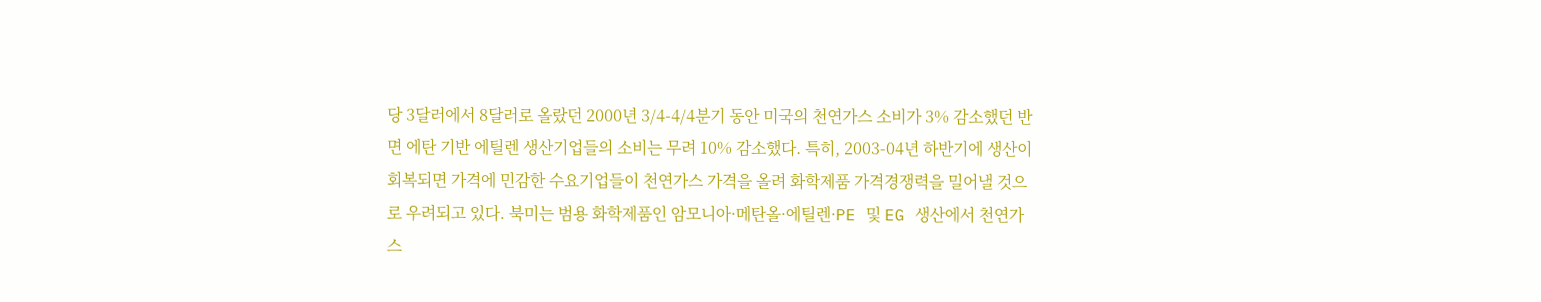당 3달러에서 8달러로 올랐던 2000년 3/4-4/4분기 동안 미국의 천연가스 소비가 3% 감소했던 반면 에탄 기반 에틸렌 생산기업들의 소비는 무려 10% 감소했다. 특히, 2003-04년 하반기에 생산이 회복되면 가격에 민감한 수요기업들이 천연가스 가격을 올려 화학제품 가격경쟁력을 밀어낼 것으로 우려되고 있다. 북미는 범용 화학제품인 암모니아·메탄올·에틸렌·PE 및 EG 생산에서 천연가스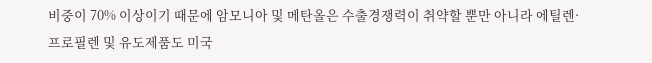비중이 70% 이상이기 때문에 암모니아 및 메탄올은 수출경쟁력이 취약할 뿐만 아니라 에틸렌·프로필렌 및 유도제품도 미국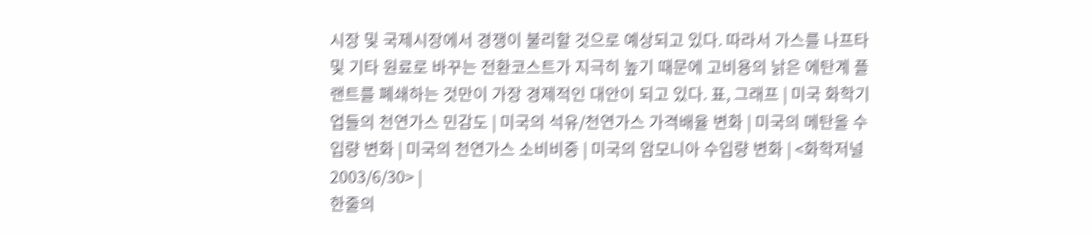시장 및 국제시장에서 경쟁이 불리할 것으로 예상되고 있다. 따라서 가스를 나프타 및 기타 원료로 바꾸는 전환코스트가 지극히 높기 때문에 고비용의 낡은 에탄계 플랜트를 폐쇄하는 것만이 가장 경제적인 대안이 되고 있다. 표, 그래프 | 미국 화학기업들의 천연가스 민감도 | 미국의 석유/천연가스 가격배율 변화 | 미국의 메탄올 수입량 변화 | 미국의 천연가스 소비비중 | 미국의 암모니아 수입량 변화 | <화학저널 2003/6/30> |
한줄의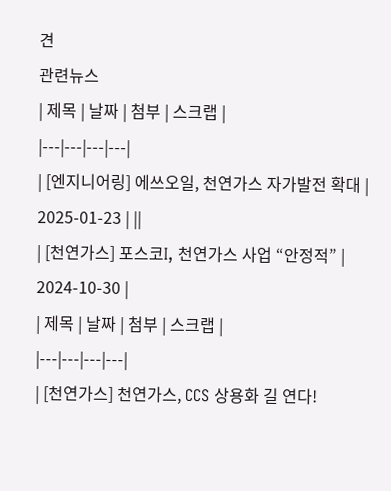견
관련뉴스
| 제목 | 날짜 | 첨부 | 스크랩 |
|---|---|---|---|
| [엔지니어링] 에쓰오일, 천연가스 자가발전 확대 | 2025-01-23 | ||
| [천연가스] 포스코I, 천연가스 사업 “안정적” | 2024-10-30 |
| 제목 | 날짜 | 첨부 | 스크랩 |
|---|---|---|---|
| [천연가스] 천연가스, CCS 상용화 길 연다!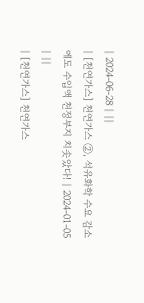| 2024-06-28 | ||
| [천연가스] 천연가스 ②, 석유화학 수요 감소에도 수입액 천정부지 치솟았다! | 2024-01-05 | ||
| [천연가스] 천연가스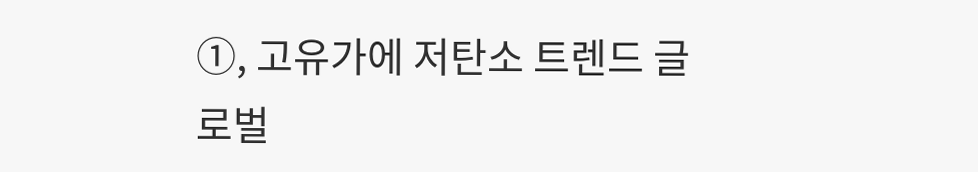①, 고유가에 저탄소 트렌드 글로벌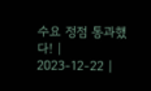수요 정점 통과했다! | 2023-12-22 |